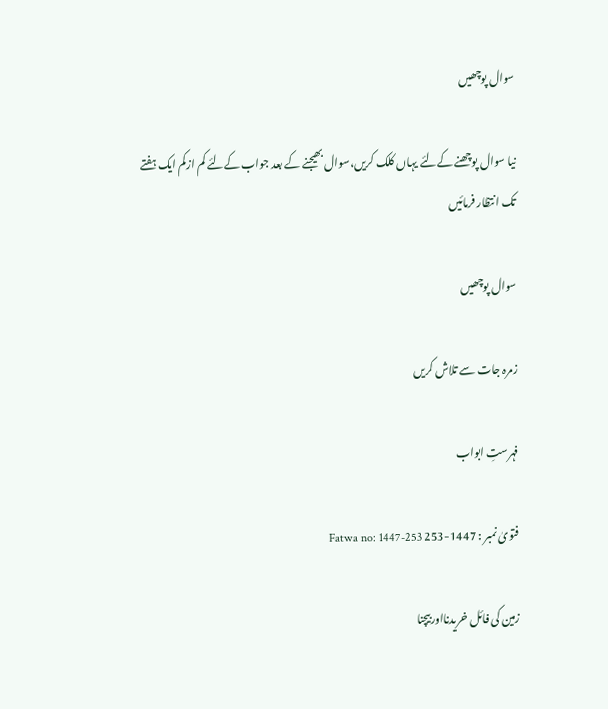سوال پوچھیں

نیا سوال پوچھنے کےلئے یہاں کلک کریں،سوال بھیجنے کے بعد جواب کےلئے کم ازکم ایک ہفتے تک انتظار فرمائیں

سوال پوچھیں

زمرہ جات سے تلاش کریں

فہرستِ ابواب

فتویٰ نمبر : 1447-253 Fatwa no: 1447-253

زمین کی فائل خریدنااوربیچنا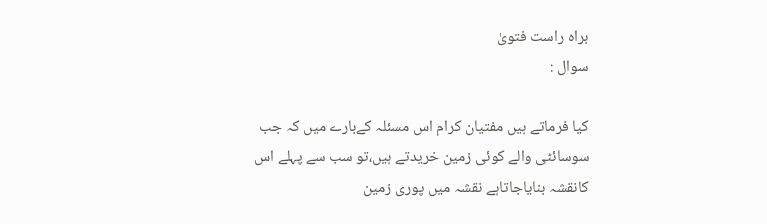براہ راست فتویٰ
سوال :

کیا فرماتے ہیں مفتیان کرام اس مسئلہ کےبارے میں کہ جب سوسائٹی والے کوئی زمین خریدتے ہیں،تو سب سے پہلے اس کانقشہ بنایاجاتاہے نقشہ میں پوری زمین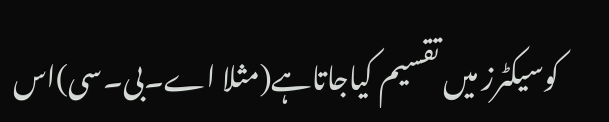کوسیکٹرز میں تقسیم کیاجاتاہے(مثلا اے۔بی۔سی)اس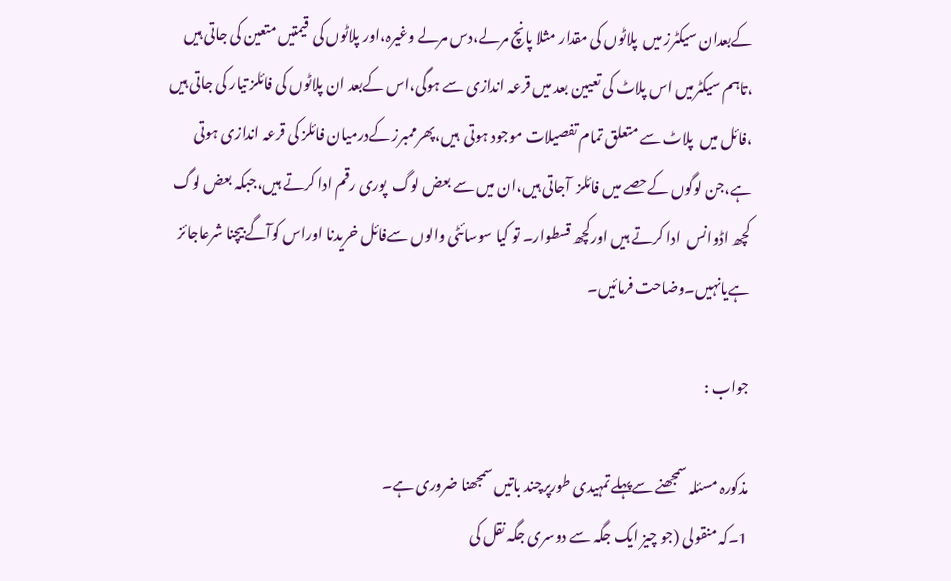کےبعدان سیکٹرز میں  پلاٹوں کی مقدار مثلا پانچ مرلے،دس مرلے وغیرہ،اور پلاٹوں کی  قیمتیں متعین کی جاتی ہیں ،تاہم سیکٹرمیں اس پلاٹ کی تعیین بعد میں قرعہ اندازی سے ہوگی،اس کےبعد ان پلاٹوں کی فائلز تیار کی جاتی ہیں ،فائل میں  پلاٹ سے متعلق تمام تفصیلات موجود ہوتی  ہیں،پھرممبرز کےدرمیان فائلز کی قرعہ اندازی ہوتی ہے،جن لوگوں کےحصے میں فائلز  آجاتی ہیں،ان میں سے بعض لوگ  پوری رقم ادا کرتے ہیں،جبکہ بعض لوگ  کچھ اڈوانس  ادا کرتے ہیں اورکچھ قسطوار۔ تو کیا سوسائٹی والوں سےفائل خریدنا اوراس کوآگےبیچنا شرعاجائز ہےیانہیں۔وضاحت فرمائیں۔

جواب :

مذکورہ مسئلہ سمجھنے سےپہلے تمہیدی طورپرچند باتیں سمجھنا ضروری ہے۔
1۔کہ منقولی (جو چیز ایک جگہ سے دوسری جگہ نقل کی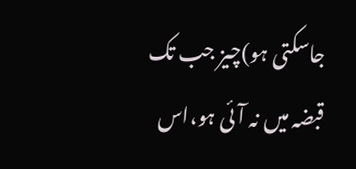جاسکتی ہو)چیز جب تک قبضہ میں نہ آئی ہو،اس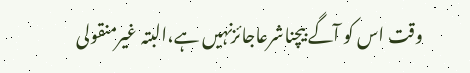وقت اس کو آگے بیچناشرعاجائزنہیں ہے،البتہ غیرمنقولی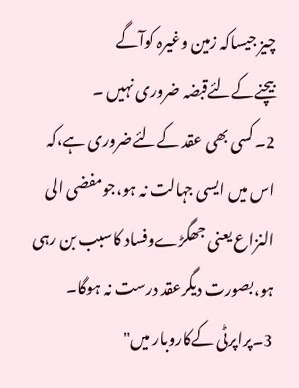چیز جیساکہ زمین وغیرہ کوآگے بیچنےکےلئےقبضہ ضروری نہیں ۔
2۔کسی بھی عقد کےلئےضروری ہے،کہ اس میں ایسی جہالت نہ ہو،جومفضی الی النزاع یعنی جھگڑےوفساد کاسبب بن رہی ہو،بصورت دیگرعقد درست نہ ہوگا۔
3۔پراپرٹی کےکاروبار میں"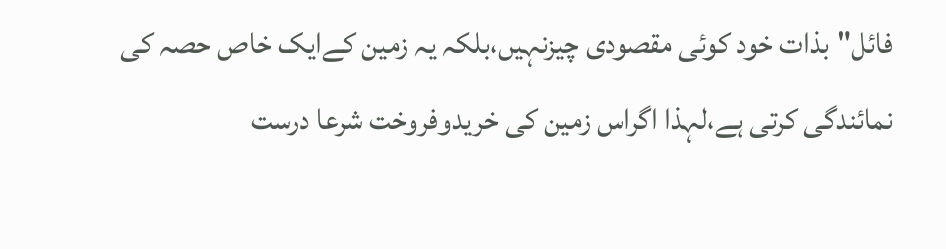فائل"بذات خود کوئی مقصودی چیزنہیں،بلکہ یہ زمین کےایک خاص حصہ کی نمائندگی کرتی ہے،لہذا اگراس زمین کی خریدوفروخت شرعا درست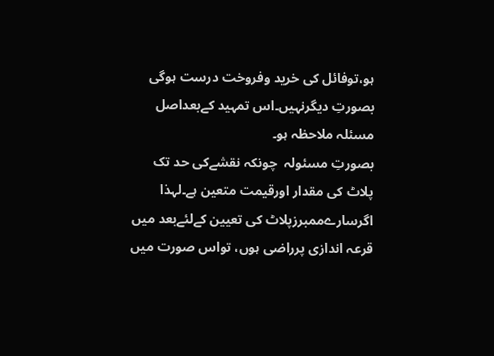ہو،توفائل کی خرید وفروخت درست ہوگی بصورتِ دیگرنہیں۔اس تمہید کےبعداصل مسئلہ ملاحظہ ہو۔
بصورتِ مسئولہ  چونکہ نقشےکی حد تک پلاٹ کی مقدار اورقیمت متعین ہے۔لہذا اگرسارےممبرزپلاٹ کی تعیین کےلئےبعد میں قرعہ اندازی پرراضی ہوں، تواس صورت میں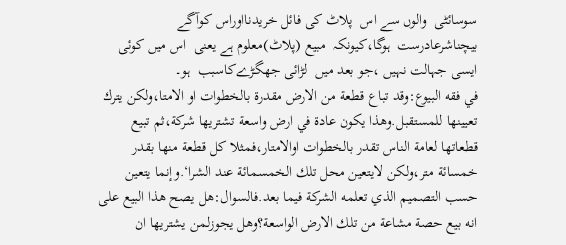سوسائٹی  والوں سے اس  پلاٹ کی فائل خریدنااوراس کوآگے بیچناشرعادرست  ہوگا،کیونکہ  مبیع (پلاٹ)معلوم ہے یعنی  اس میں کوئی ایسی جہالت نہیں ،جو بعد میں  لڑائی جھگڑےکاسبب  ہو۔
في فقه البيوع:وقد تباع قطعة من الارض مقدرة بالخطوات او الامتا،ولكن يترك تعيينها للمستقبل.وهذا يكون عادة في ارض واسعة تشتريها شركة،ثم تبيع قطعاتها لعامة الناس تقدر بالخطوات اوالامتار،فمثلا كل قطعة منها بقدر خمسائة متر،ولكن لايتعين محل تلك الخمسمائة عند الشرا‘.وإنما يتعين حسب التصميم الذي تعلمه الشركة فيما بعد.فالسوال:هل يصح هذا البيع على انه بيع حصة مشاعة من تلك الارض الواسعة؟وهل يجوزلمن يشتريها ان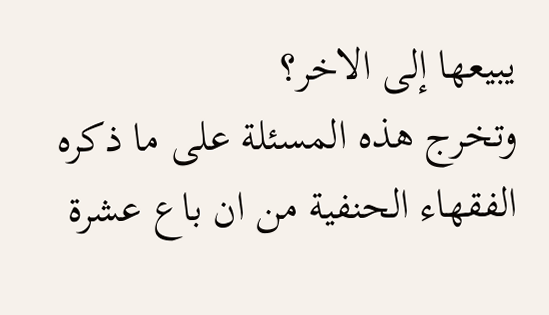يبيعها إلى الاخر؟
وتخرج هذه المسئلة على ما ذكره الفقهاء الحنفية من ان باع عشرة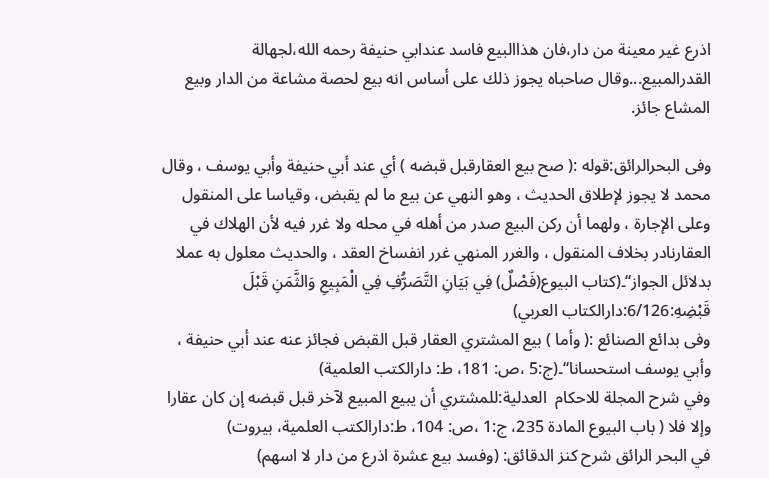اذرع غير معينة من دار،فان هذاالبيع فاسد عندابي حنيفة رحمه الله،لجهالة القدرالمبيع...وقال صاحباه يجوز ذلك على أساس انه بيع لحصة مشاعة من الدار وبيع المشاع جائز.

وفی البحرالرائق:قوله :( صح بيع العقارقبل قبضه ) أي عند أبي حنيفة وأبي يوسف ، وقال محمد لا يجوز لإطلاق الحديث ، وهو النهي عن بيع ما لم يقبض، وقياسا على المنقول وعلى الإجارة ، ولهما أن ركن البيع صدر من أهله في محله ولا غرر فيه لأن الهلاك في العقارنادر بخلاف المنقول ، والغرر المنهي غرر انفساخ العقد ، والحديث معلول به عملا بدلائل الجواز‘‘۔(کتاب البیوع(فَصْلٌ) فِي بَيَانِ التَّصَرُّفِ فِي الْمَبِيعِ وَالثَّمَنِ قَبْلَ قَبْضِهِ:6/126:دارالكتاب العربي)
وفی بدائع الصنائع :( وأما ) بيع المشتري العقار قبل القبض فجائز عنه عند أبي حنيفة ، وأبي يوسف استحسانا‘‘۔(ج:5 ،ص: 181، ط: دارالکتب العلمية)
وفي شرح المجلة للاحكام  العدلية:للمشتري أن يبيع المبيع لآخر قبل قبضه إن كان عقارا وإلا فلا ( باب البيوع المادة 235، ج:1 ،ص: 104، ط:دارالکتب العلمية، بيروت)
في البحر الرائق شرح كنز الدقائق: (وفسد بيع عشرة اذرع من دار لا اسهم)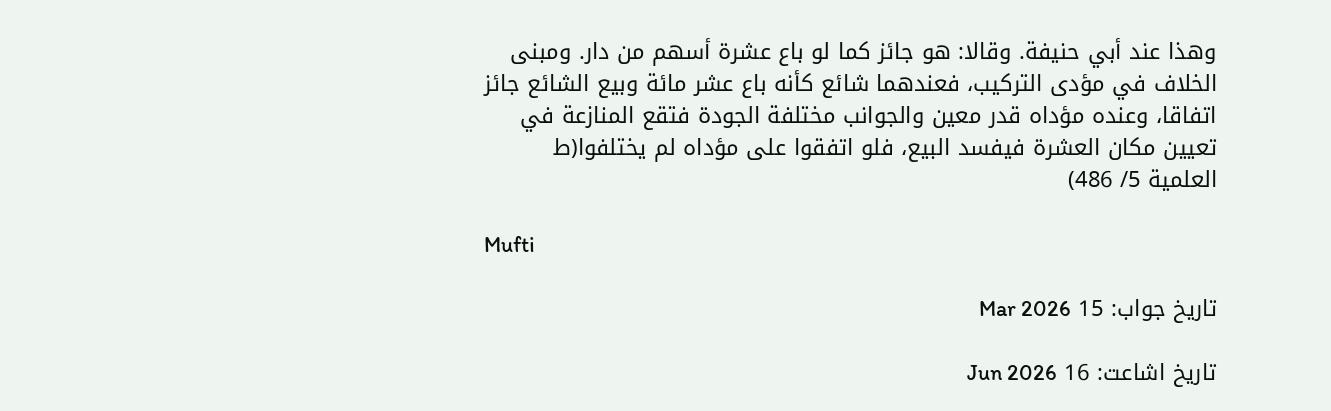وهذا عند أبي حنيفة. وقالا: هو جائز كما لو باع عشرة أسهم من دار. ومبنى الخلاف في مؤدى التركيب، فعندهما شائع كأنه باع عشر مائة وبيع الشائع جائز اتفاقا، وعنده مؤداه قدر معين والجوانب مختلفة الجودة فتقع المنازعة في تعيين مكان العشرة فيفسد البيع، فلو اتفقوا على مؤداه لم يختلفوا(ط العلمية 5/ 486)

Mufti

تاریخ جواب: 15 Mar 2026

تاریخ اشاعت: 16 Jun 2026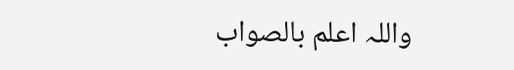واللہ اعلم بالصواب